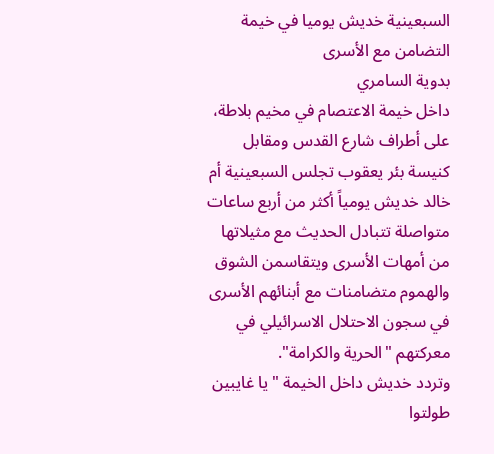السبعينية خديش يوميا في خيمة التضامن مع الأسرى
بدوية السامري
داخل خيمة الاعتصام في مخيم بلاطة، على أطراف شارع القدس ومقابل كنيسة بئر يعقوب تجلس السبعينية أم خالد خديش يومياً أكثر من أربع ساعات متواصلة تتبادل الحديث مع مثيلاتها من أمهات الأسرى ويتقاسمن الشوق والهموم متضامنات مع أبنائهم الأسرى في سجون الاحتلال الاسرائيلي في معركتهم "الحرية والكرامة".
وتردد خديش داخل الخيمة "يا غايبين طولتوا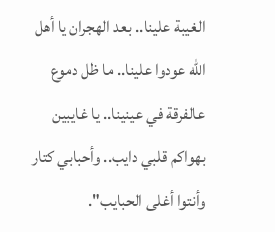الغيبة علينا.. بعد الهجران يا أهل الله عودوا علينا.. ما ظل دموع عالفرقة في عينينا.. يا غايبين بهواكم قلبي دايب.. وأحبابي كتار وأنتوا أغلى الحبايب".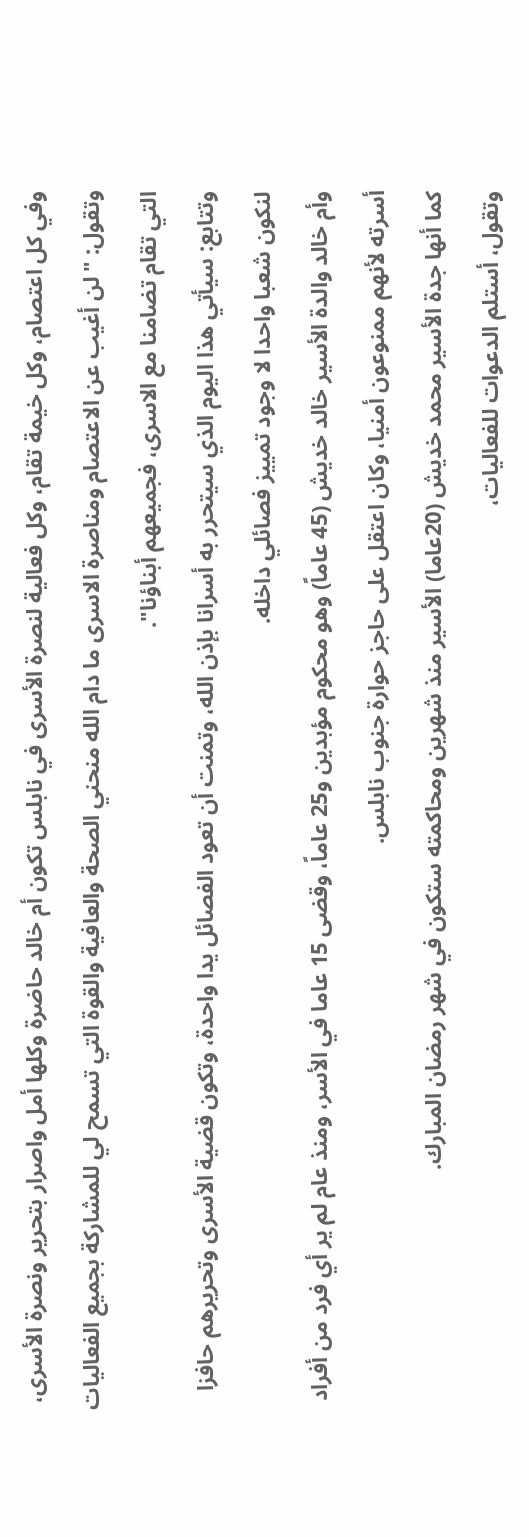وفي كل اعتصام، وكل خيمة تقام، وكل فعالية لنصرة الأسرى في نابلس تكون أم خالد حاضرة وكلها أمل واصرار بتحرير ونصرة الأسرى، وتقول: "لن أغيب عن الاعتصام ومناصرة الاسرى ما دام الله منحني الصحة والعافية والقوة التي تسمح لي للمشاركة بجميع الفعاليات التي تقام تضامنا مع الاسرى، فجميعهم أبناؤنا".
وتتابع: سيأتي هذا اليوم الذي سيتحرر به أسرانا بإذن الله، وتمنت أن تعود الفصائل يدا واحدة، وتكون قضية الأسرى وتحريرهم حافزا لنكون شعبا واحدا لا وجود تمييز فصائلي داخله.
وأم خالد والدة الأسير خالد خديش (45 عاماً) وهو محكوم مؤبدين و25 عاماً، وقضى 15 عاما في الأسر، ومنذ عام لم ير أي فرد من أفراد أسرته لأنهم ممنوعون أمنيا، وكان اعتقل على حاجز حوارة جنوب نابلس.
كما أنها جدة الأسير محمد خديش (20عاما) الأسير منذ شهرين ومحاكمته ستكون في شهر رمضان المبارك.
وتقول، أستلم الدعوات للفعاليات،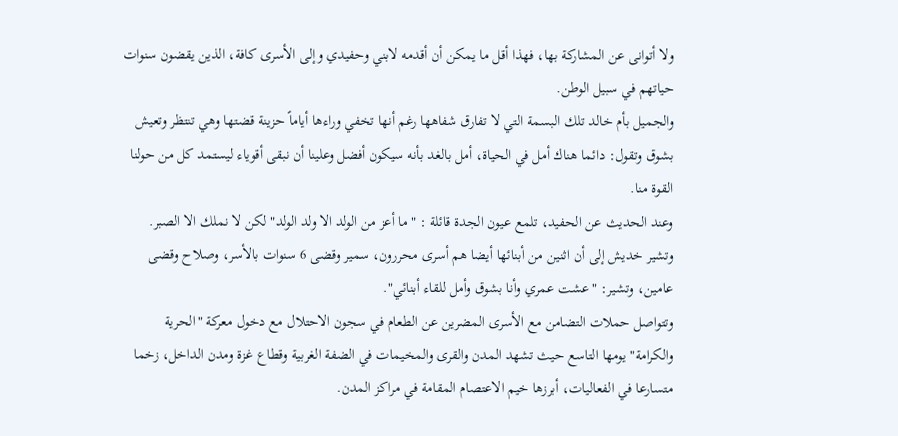ولا أتوانى عن المشاركة بها، فهذا أقل ما يمكن أن أقدمه لابني وحفيدي وإلى الأسرى كافة، الذين يقضون سنوات حياتهم في سبيل الوطن.
والجميل بأم خالد تلك البسمة التي لا تفارق شفاهها رغم أنها تخفي وراءها أياماً حزينة قضتها وهي تنتظر وتعيش بشوق وتقول: دائما هناك أمل في الحياة، أمل بالغد بأنه سيكون أفضل وعلينا أن نبقى أقوياء ليستمد كل من حولنا القوة منا.
وعند الحديث عن الحفيد، تلمع عيون الجدة قائلة : "ما أعز من الولد الا ولد الولد" لكن لا نملك الا الصبر.
وتشير خديش إلى أن اثنين من أبنائها أيضا هم أسرى محررون، سمير وقضى 6 سنوات بالأسر، وصلاح وقضى عامين، وتشير: "عشت عمري وأنا بشوق وأمل للقاء أبنائي".
وتتواصل حملات التضامن مع الأسرى المضرين عن الطعام في سجون الاحتلال مع دخول معركة "الحرية والكرامة" يومها التاسع حيث تشهد المدن والقرى والمخيمات في الضفة الغربية وقطاع غزة ومدن الداخل، زخما متسارعا في الفعاليات، أبرزها خيم الاعتصام المقامة في مراكز المدن.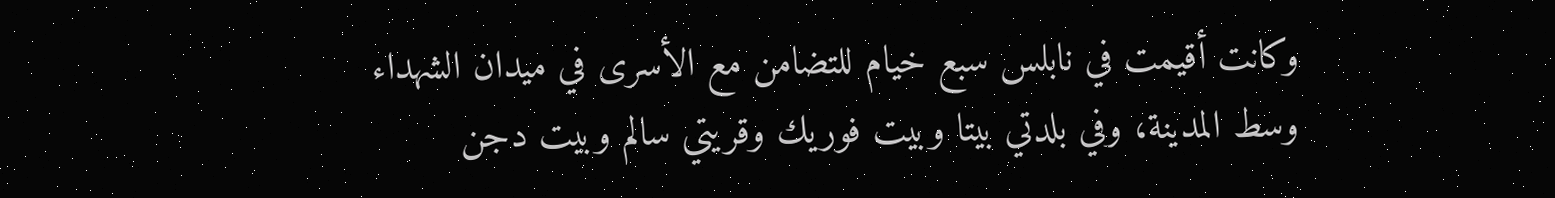وكانت أقيمت في نابلس سبع خيام للتضامن مع الأسرى في ميدان الشهداء وسط المدينة، وفي بلدتي بيتا وبيت فوريك وقريتي سالم وبيت دجن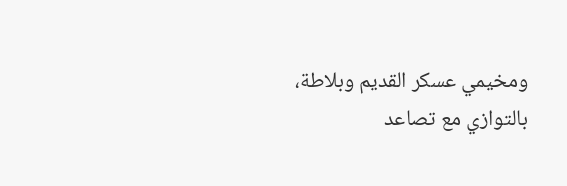ومخيمي عسكر القديم وبلاطة، بالتوازي مع تصاعد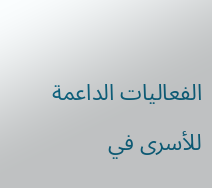الفعاليات الداعمة للأسرى في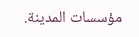مؤسسات المدينة.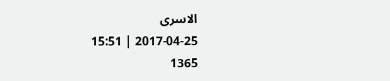الاسرى
2017-04-25 | 15:51
1365